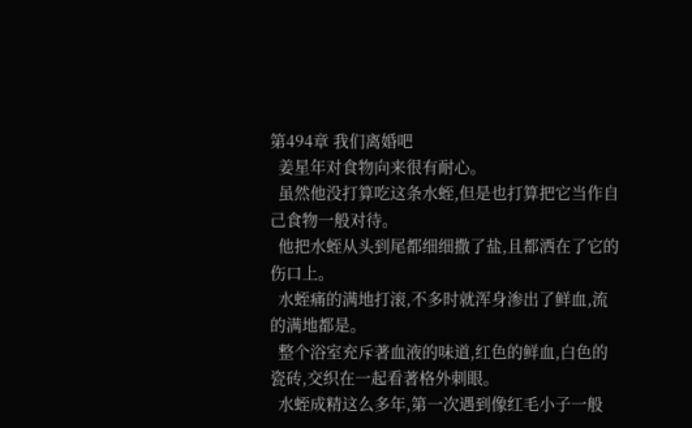第494章 我们离婚吧
  姜星年对食物向来很有耐心。
  虽然他没打算吃这条水蛭,但是也打算把它当作自己食物一般对待。
  他把水蛭从头到尾都细细撒了盐,且都洒在了它的伤口上。
  水蛭痛的满地打滚,不多时就浑身渗出了鲜血,流的满地都是。
  整个浴室充斥著血液的味道,红色的鲜血,白色的瓷砖,交织在一起看著格外刺眼。
  水蛭成精这么多年,第一次遇到像红毛小子一般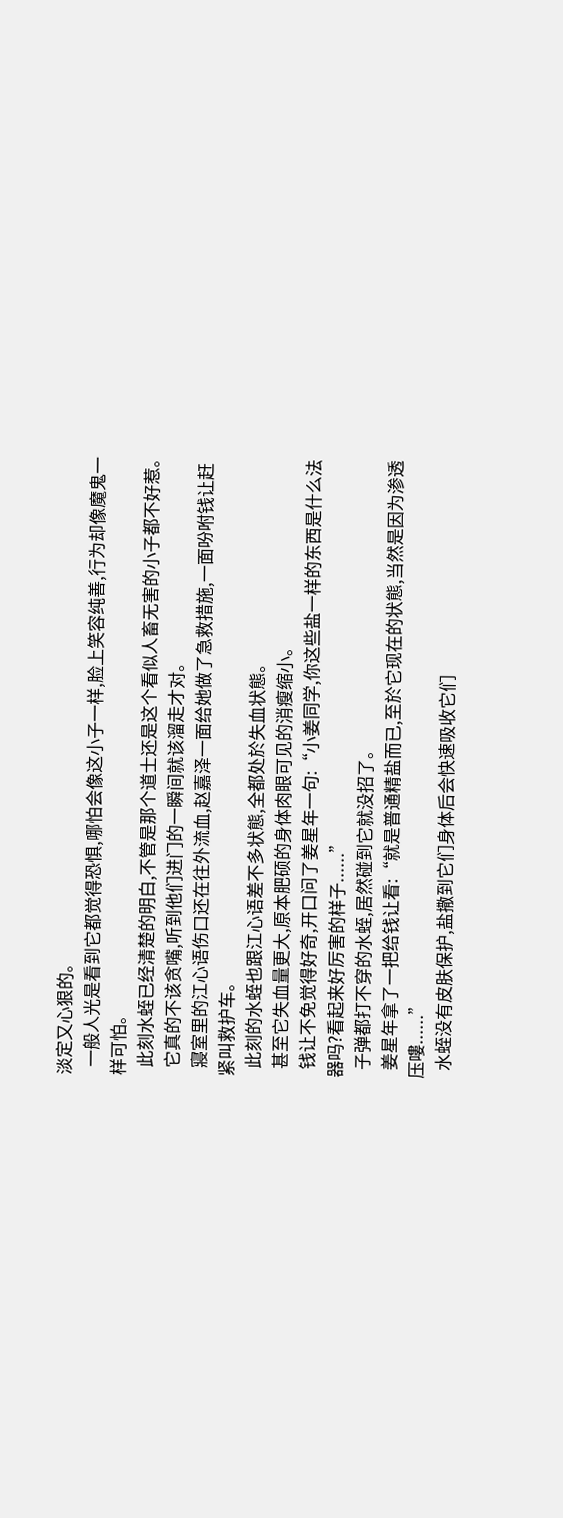淡定又心狠的。
  一般人光是看到它都觉得恐惧,哪怕会像这小子一样,脸上笑容纯善,行为却像魔鬼一样可怕。
  此刻水蛭已经清楚的明白,不管是那个道士还是这个看似人畜无害的小子都不好惹。
  它真的不该贪嘴,听到他们进门的一瞬间就该溜走才对。
  寢室里的江心语伤口还在往外流血,赵嘉泽一面给她做了急救措施,一面吩咐钱让赶紧叫救护车。
  此刻的水蛭也跟江心语差不多状態,全都处於失血状態。
  甚至它失血量更大,原本肥硕的身体肉眼可见的消瘦缩小。
  钱让不免觉得好奇,开口问了姜星年一句:“小姜同学,你这些盐一样的东西是什么法器吗?看起来好厉害的样子......”
  子弹都打不穿的水蛭,居然碰到它就没招了。
  姜星年拿了一把给钱让看:“就是普通精盐而已,至於它现在的状態,当然是因为渗透压嘍......”
  水蛭没有皮肤保护,盐撒到它们身体后会快速吸收它们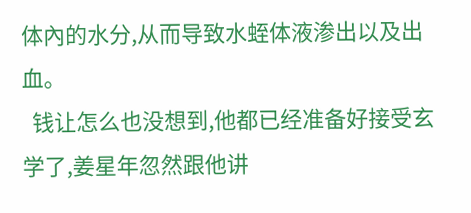体內的水分,从而导致水蛭体液渗出以及出血。
  钱让怎么也没想到,他都已经准备好接受玄学了,姜星年忽然跟他讲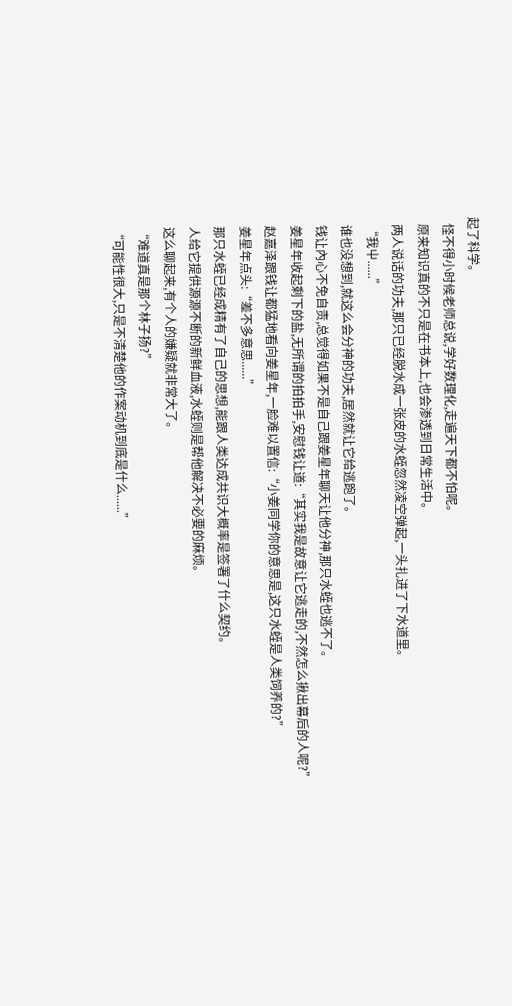起了科学。
  怪不得小时候老师总说,学好数理化,走遍天下都不怕呢。
  原来知识真的不只是在书本上,也会渗透到日常生活中。
  两人说话的功夫,那只已经脱水成一张皮的水蛭忽然凌空弹起,一头扎进了下水道里。
  “我屮......”
  谁也没想到,就这么会分神的功夫,居然就让它给逃跑了。
  钱让內心不免自责,总觉得如果不是自己跟姜星年聊天让他分神,那只水蛭也逃不了。
  姜星年收起剩下的盐,无所谓的拍拍手,安慰钱让道:“其实我是故意让它逃走的,不然怎么揪出幕后的人呢?”
  赵嘉泽跟钱让都猛地看向姜星年,一脸难以置信:“小姜同学你的意思是,这只水蛭是人类饲养的?”
  姜星年点头:“差不多意思......”
  那只水蛭已经成精有了自己的思想,能跟人类达成共识大概率是签署了什么契约。
  人给它提供源源不断的新鲜血液,水蛭则是帮他解决不必要的麻烦。
  这么聊起来,有个人的嫌疑就非常大了。
  “难道真是那个林子扬?”
  “可能性很大,只是不清楚他的作案动机到底是什么......”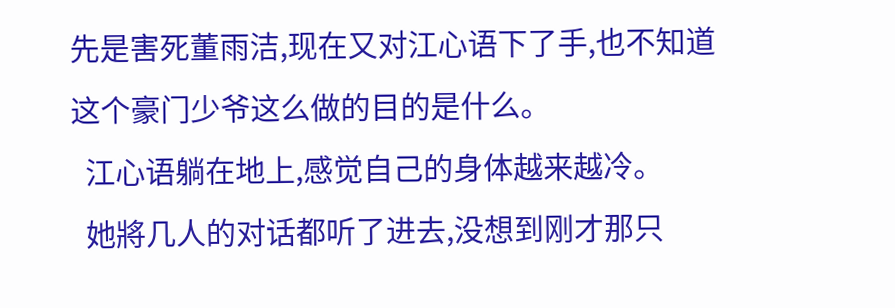先是害死董雨洁,现在又对江心语下了手,也不知道这个豪门少爷这么做的目的是什么。
  江心语躺在地上,感觉自己的身体越来越冷。
  她將几人的对话都听了进去,没想到刚才那只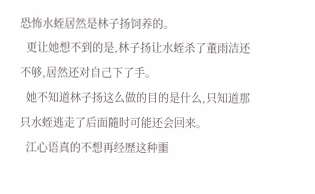恐怖水蛭居然是林子扬饲养的。
  更让她想不到的是,林子扬让水蛭杀了董雨洁还不够,居然还对自己下了手。
  她不知道林子扬这么做的目的是什么,只知道那只水蛭逃走了后面隨时可能还会回来。
  江心语真的不想再经歷这种噩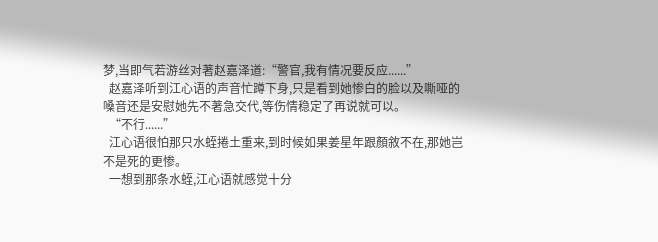梦,当即气若游丝对著赵嘉泽道:“警官,我有情况要反应......”
  赵嘉泽听到江心语的声音忙蹲下身,只是看到她惨白的脸以及嘶哑的嗓音还是安慰她先不著急交代,等伤情稳定了再说就可以。
  “不行......”
  江心语很怕那只水蛭捲土重来,到时候如果姜星年跟顏敘不在,那她岂不是死的更惨。
  一想到那条水蛭,江心语就感觉十分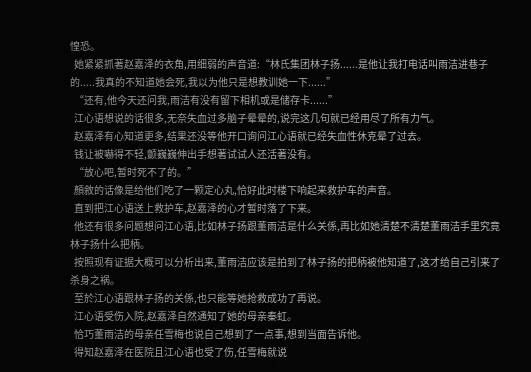惶恐。
  她紧紧抓著赵嘉泽的衣角,用细弱的声音道:“林氏集团林子扬......是他让我打电话叫雨洁进巷子的.....我真的不知道她会死,我以为他只是想教训她一下......”
  “还有,他今天还问我,雨洁有没有留下相机或是储存卡......”
  江心语想说的话很多,无奈失血过多脑子晕晕的,说完这几句就已经用尽了所有力气。
  赵嘉泽有心知道更多,结果还没等他开口询问江心语就已经失血性休克晕了过去。
  钱让被嚇得不轻,颤巍巍伸出手想著试试人还活著没有。
  “放心吧,暂时死不了的。”
  顏敘的话像是给他们吃了一颗定心丸,恰好此时楼下响起来救护车的声音。
  直到把江心语送上救护车,赵嘉泽的心才暂时落了下来。
  他还有很多问题想问江心语,比如林子扬跟董雨洁是什么关係,再比如她清楚不清楚董雨洁手里究竟林子扬什么把柄。
  按照现有证据大概可以分析出来,董雨洁应该是拍到了林子扬的把柄被他知道了,这才给自己引来了杀身之祸。
  至於江心语跟林子扬的关係,也只能等她抢救成功了再说。
  江心语受伤入院,赵嘉泽自然通知了她的母亲秦虹。
  恰巧董雨洁的母亲任雪梅也说自己想到了一点事,想到当面告诉他。
  得知赵嘉泽在医院且江心语也受了伤,任雪梅就说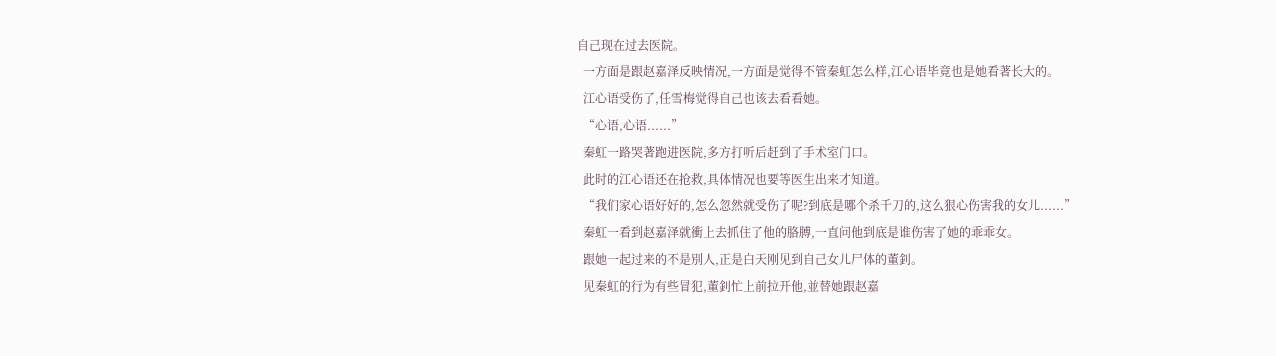自己现在过去医院。
  一方面是跟赵嘉泽反映情况,一方面是觉得不管秦虹怎么样,江心语毕竟也是她看著长大的。
  江心语受伤了,任雪梅觉得自己也该去看看她。
  “心语,心语......”
  秦虹一路哭著跑进医院,多方打听后赶到了手术室门口。
  此时的江心语还在抢救,具体情况也要等医生出来才知道。
  “我们家心语好好的,怎么忽然就受伤了呢?到底是哪个杀千刀的,这么狠心伤害我的女儿......”
  秦虹一看到赵嘉泽就衝上去抓住了他的胳膊,一直问他到底是谁伤害了她的乖乖女。
  跟她一起过来的不是別人,正是白天刚见到自己女儿尸体的董釗。
  见秦虹的行为有些冒犯,董釗忙上前拉开他,並替她跟赵嘉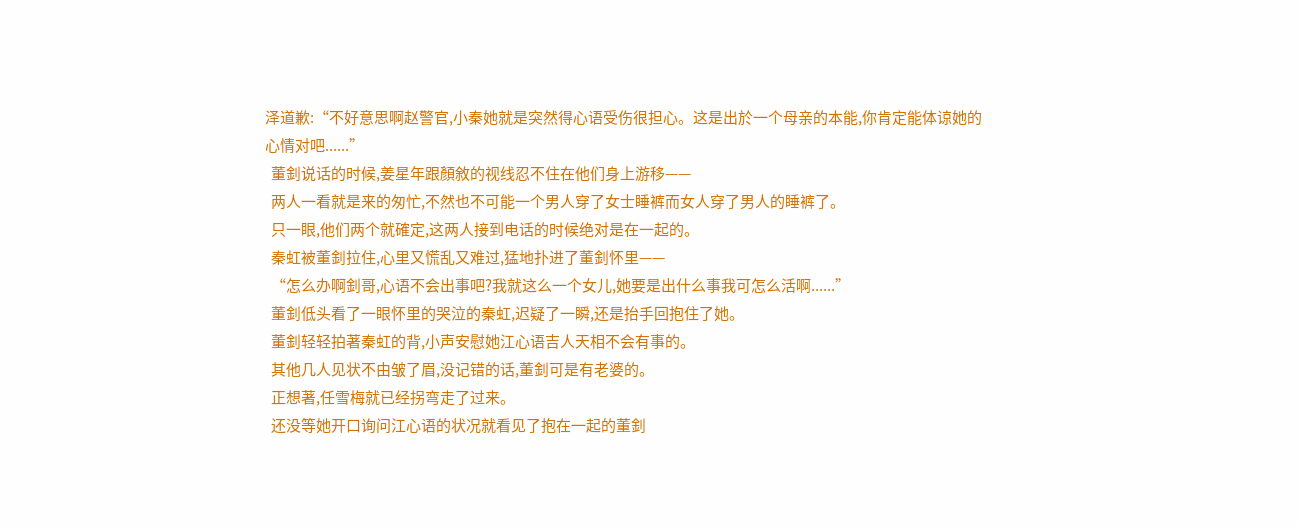泽道歉:“不好意思啊赵警官,小秦她就是突然得心语受伤很担心。这是出於一个母亲的本能,你肯定能体谅她的心情对吧......”
  董釗说话的时候,姜星年跟顏敘的视线忍不住在他们身上游移——
  两人一看就是来的匆忙,不然也不可能一个男人穿了女士睡裤而女人穿了男人的睡裤了。
  只一眼,他们两个就確定,这两人接到电话的时候绝对是在一起的。
  秦虹被董釗拉住,心里又慌乱又难过,猛地扑进了董釗怀里——
  “怎么办啊釗哥,心语不会出事吧?我就这么一个女儿,她要是出什么事我可怎么活啊......”
  董釗低头看了一眼怀里的哭泣的秦虹,迟疑了一瞬,还是抬手回抱住了她。
  董釗轻轻拍著秦虹的背,小声安慰她江心语吉人天相不会有事的。
  其他几人见状不由皱了眉,没记错的话,董釗可是有老婆的。
  正想著,任雪梅就已经拐弯走了过来。
  还没等她开口询问江心语的状况就看见了抱在一起的董釗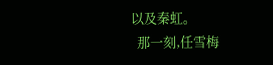以及秦虹。
  那一刻,任雪梅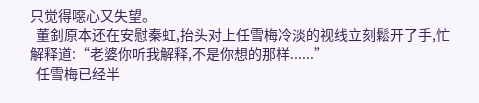只觉得噁心又失望。
  董釗原本还在安慰秦虹,抬头对上任雪梅冷淡的视线立刻鬆开了手,忙解释道:“老婆你听我解释,不是你想的那样......”
  任雪梅已经半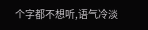个字都不想听,语气冷淡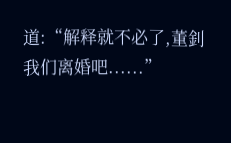道:“解释就不必了,董釗我们离婚吧......”